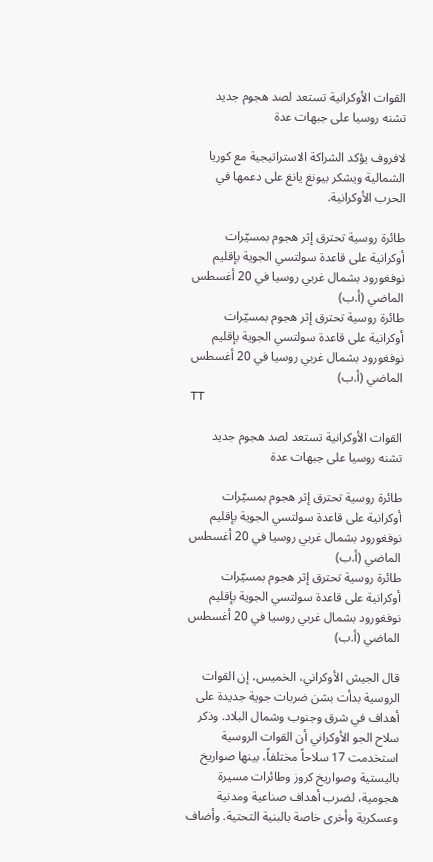القوات الأوكرانية تستعد لصد هجوم جديد تشنه روسيا على جبهات عدة

لافروف يؤكد الشراكة الاستراتيجية مع كوريا الشمالية ويشكر بيونغ يانغ على دعمها في الحرب الأوكرانية.

طائرة روسية تحترق إثر هجوم بمسيّرات أوكرانية على قاعدة سولتسي الجوية بإقليم نوفغورود بشمال غربي روسيا في 20 أغسطس الماضي (أ.ب)
طائرة روسية تحترق إثر هجوم بمسيّرات أوكرانية على قاعدة سولتسي الجوية بإقليم نوفغورود بشمال غربي روسيا في 20 أغسطس الماضي (أ.ب)
TT

القوات الأوكرانية تستعد لصد هجوم جديد تشنه روسيا على جبهات عدة

طائرة روسية تحترق إثر هجوم بمسيّرات أوكرانية على قاعدة سولتسي الجوية بإقليم نوفغورود بشمال غربي روسيا في 20 أغسطس الماضي (أ.ب)
طائرة روسية تحترق إثر هجوم بمسيّرات أوكرانية على قاعدة سولتسي الجوية بإقليم نوفغورود بشمال غربي روسيا في 20 أغسطس الماضي (أ.ب)

قال الجيش الأوكراني، الخميس، إن القوات الروسية بدأت بشن ضربات جوية جديدة على أهداف في شرق وجنوب وشمال البلاد. وذكر سلاح الجو الأوكراني أن القوات الروسية استخدمت 17 سلاحاً مختلفاً، بينها صواريخ باليستية وصواريخ كروز وطائرات مسيرة هجومية، لضرب أهداف صناعية ومدنية وعسكرية وأخرى خاصة بالبنية التحتية. وأضاف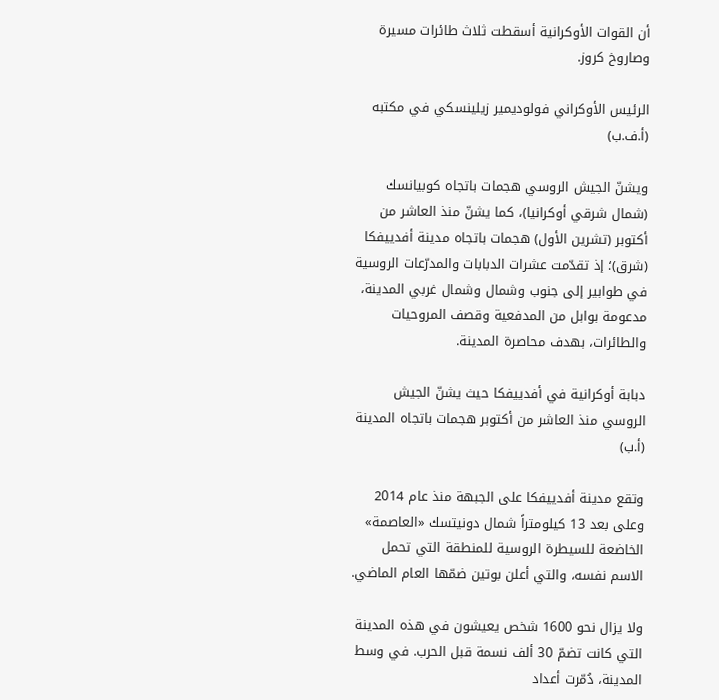أن القوات الأوكرانية أسقطت ثلاث طائرات مسيرة وصاروخ كروز.

الرئيس الأوكراني فولوديمير زيلينسكي في مكتبه (أ.ف.ب)

ويشنّ الجيش الروسي هجمات باتجاه كوبيانسك (شمال شرقي أوكرانيا)، كما يشنّ منذ العاشر من أكتوبر (تشرين الأول) هجمات باتجاه مدينة أفدييفكا (شرق)؛ إذ تقدّمت عشرات الدبابات والمدرّعات الروسية في طوابير إلى جنوب وشمال وشمال غربي المدينة، مدعومة بوابل من المدفعية وقصف المروحيات والطائرات، بهدف محاصرة المدينة.

دبابة أوكرانية في أفدييفكا حيث يشنّ الجيش الروسي منذ العاشر من أكتوبر هجمات باتجاه المدينة (أ.ب)

وتقع مدينة أفدييفكا على الجبهة منذ عام 2014 وعلى بعد 13 كيلومتراً شمال دونيتسك «العاصمة» الخاضعة للسيطرة الروسية للمنطقة التي تحمل الاسم نفسه، والتي أعلن بوتين ضمّها العام الماضي.

ولا يزال نحو 1600 شخص يعيشون في هذه المدينة التي كانت تضمّ 30 ألف نسمة قبل الحرب. في وسط المدينة، دُمّرت أعداد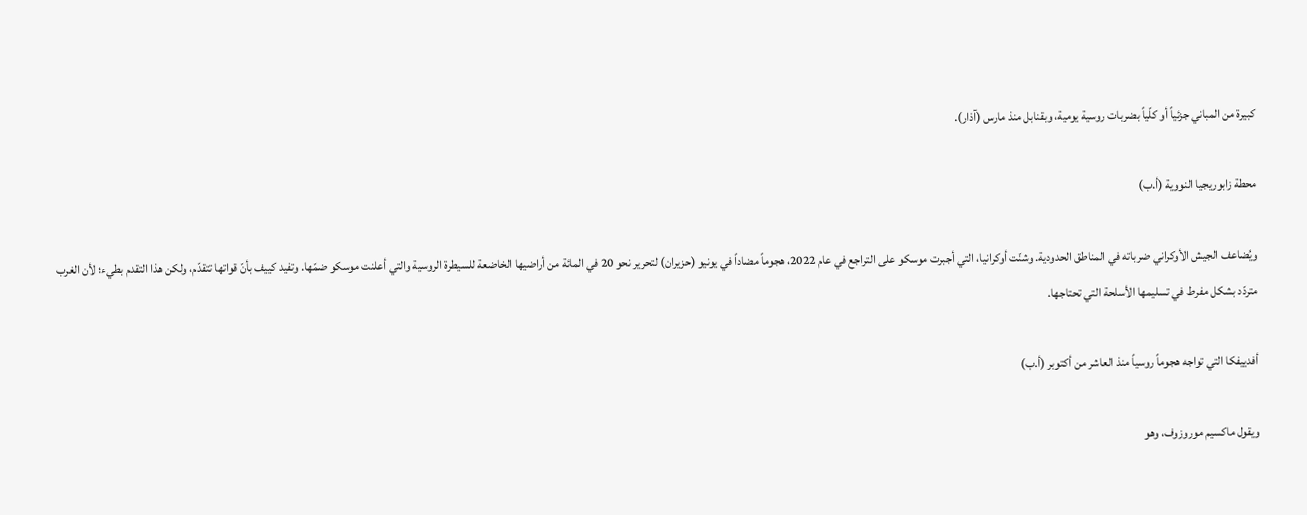كبيرة من المباني جزئياً أو كلّياً بضربات روسية يومية، وبقنابل منذ مارس (آذار).

محطة زابوريجيا النووية (أ.ب)

ويُضاعف الجيش الأوكراني ضرباته في المناطق الحدودية. وشنّت أوكرانيا، التي أجبرت موسكو على التراجع في عام 2022، هجوماً مضاداً في يونيو (حزيران) لتحرير نحو 20 في المائة من أراضيها الخاضعة للسيطرة الروسية والتي أعلنت موسكو ضمّها. وتفيد كييف بأنّ قواتها تتقدّم، ولكن هذا التقدم بطيء؛ لأن الغرب متردّد بشكل مفرط في تسليمها الأسلحة التي تحتاجها.

أفدييفكا التي تواجه هجوماً روسياً منذ العاشر من أكتوبر (أ.ب)

ويقول ماكسيم موروزوف، وهو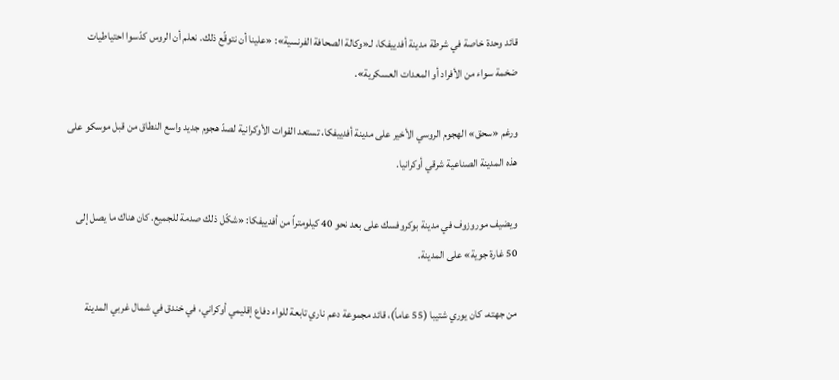قائد وحدة خاصة في شرطة مدينة أفدييفكا، لـ«وكالة الصحافة الفرنسية»: «علينا أن نتوقّع ذلك. نعلم أن الروس كدّسوا احتياطيات ضخمة سواء من الأفراد أو المعدات العسكرية».

ورغم «سحق» الهجوم الروسي الأخير على مدينة أفدييفكا، تستعد القوات الأوكرانية لصدّ هجوم جديد واسع النطاق من قبل موسكو على هذه المدينة الصناعية شرقي أوكرانيا.

ويضيف موروزوف في مدينة بوكروفسك على بعد نحو 40 كيلومتراً من أفدييفكا: «شكّل ذلك صدمة للجميع. كان هناك ما يصل إلى 50 غارة جوية» على المدينة.

من جهته، كان يوري شتيبا (55 عاماً)، قائد مجموعة دعم ناري تابعة للواء دفاع إقليمي أوكراني، في خندق في شمال غربي المدينة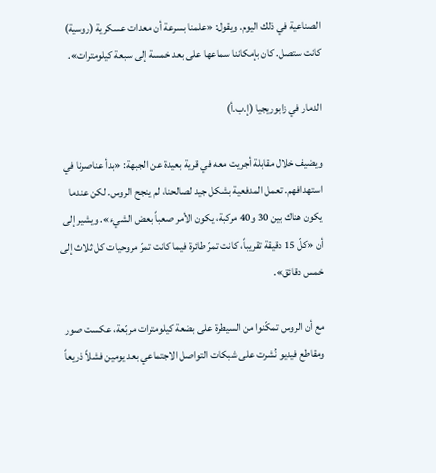الصناعية في ذلك اليوم. ويقول: «علمنا بسرعة أن معدات عسكرية (روسية) كانت ستصل. كان بإمكاننا سماعها على بعد خمسة إلى سبعة كيلومترات».

الدمار في زابوريجيا (إ.ب.أ)

ويضيف خلال مقابلة أجريت معه في قرية بعيدة عن الجبهة: «بدأ عناصرنا في استهدافهم. تعمل المدفعية بشكل جيد لصالحنا، لم ينجح الروس. لكن عندما يكون هناك بين 30 و40 مركبة، يكون الأمر صعباً بعض الشيء». ويشير إلى أن «كلّ 15 دقيقة تقريباً، كانت تمرّ طائرة فيما كانت تمرّ مروحيات كل ثلاث إلى خمس دقائق».

مع أن الروس تمكّنوا من السيطرة على بضعة كيلومترات مربّعة، عكست صور ومقاطع فيديو نُشرت على شبكات التواصل الاجتماعي بعد يومين فشلاً ذريعاً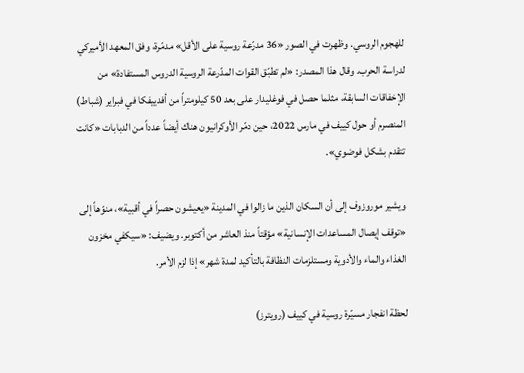للهجوم الروسي. وظهرت في الصور «36 مدرّعة روسية على الأقل» مدمّرة، وفق المعهد الأميركي لدراسة الحرب. وقال هذا المصدر: «لم تطبّق القوات المدّرعة الروسية الدروس المستفادة» من الإخفاقات السابقة، مثلما حصل في فوغليدار على بعد 50 كيلومتراً من أفدييفكا في فبراير (شباط) المنصرم أو حول كييف في مارس 2022، حين دمّر الأوكرانيون هناك أيضاً عدداً من الدبابات «كانت تتقدم بشكل فوضوي».

ويشير موروزوف إلى أن السكان الذين ما زالوا في المدينة «يعيشون حصراً في أقبية»، منوّهاً إلى «توقف إيصال المساعدات الإنسانية» مؤقتاً منذ العاشر من أكتوبر. ويضيف: «سيكفي مخزون الغذاء والماء والأدوية ومستلزمات النظافة بالتأكيد لمدة شهر» إذا لزم الأمر.

لحظة انفجار مسيّرة روسية في كييف (رويترز)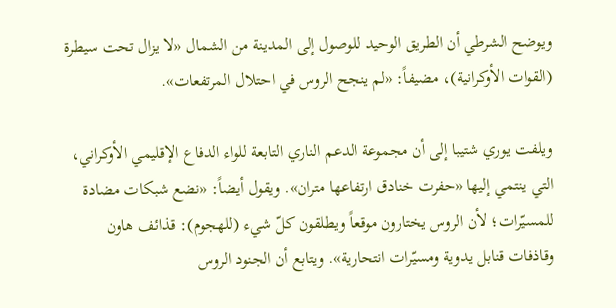ويوضح الشرطي أن الطريق الوحيد للوصول إلى المدينة من الشمال «لا يزال تحت سيطرة (القوات الأوكرانية)، مضيفاً: «لم ينجح الروس في احتلال المرتفعات».

ويلفت يوري شتيبا إلى أن مجموعة الدعم الناري التابعة للواء الدفاع الإقليمي الأوكراني، التي ينتمي إليها «حفرت خنادق ارتفاعها متران». ويقول أيضاً: «نضع شبكات مضادة للمسيّرات؛ لأن الروس يختارون موقعاً ويطلقون كلّ شيء (للهجوم): قذائف هاون وقاذفات قنابل يدوية ومسيّرات انتحارية». ويتابع أن الجنود الروس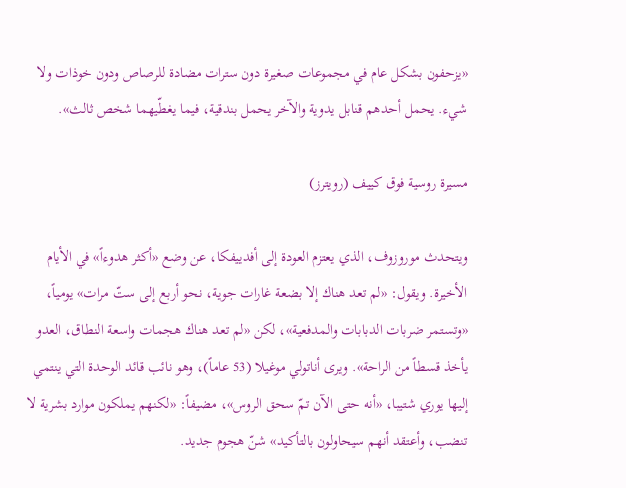«يزحفون بشكل عام في مجموعات صغيرة دون سترات مضادة للرصاص ودون خوذات ولا شيء. يحمل أحدهم قنابل يدوية والآخر يحمل بندقية، فيما يغطّيهما شخص ثالث».

مسيرة روسية فوق كييف (رويترز)

ويتحدث موروزوف، الذي يعتزم العودة إلى أفدييفكا، عن وضع «أكثر هدوءاً» في الأيام الأخيرة. ويقول: «لم تعد هناك إلا بضعة غارات جوية، نحو أربع إلى ستّ مرات» يومياً، «وتستمر ضربات الدبابات والمدفعية»، لكن «لم تعد هناك هجمات واسعة النطاق، العدو يأخذ قسطاً من الراحة». ويرى أناتولي موغيلا (53 عاماً)، وهو نائب قائد الوحدة التي ينتمي إليها يوري شتيبا، «أنه حتى الآن تمّ سحق الروس»، مضيفاً: «لكنهم يملكون موارد بشرية لا تنضب، وأعتقد أنهم سيحاولون بالتأكيد» شنّ هجوم جديد.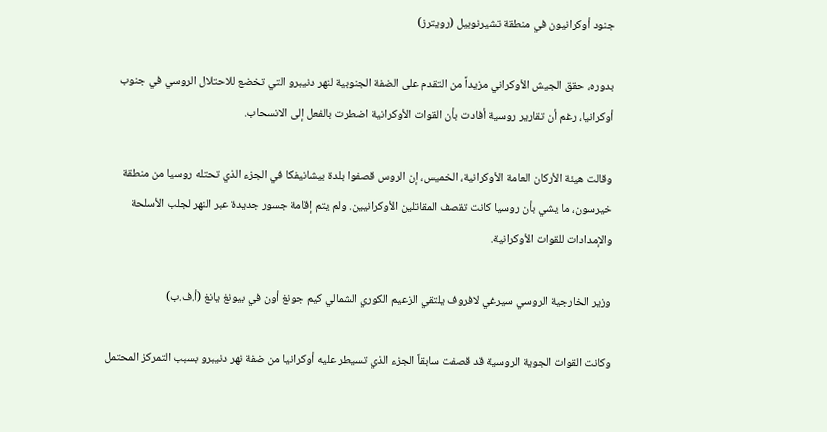جنود أوكرانيون في منطقة تشيرنوبيل (رويترز)

بدوره، حقق الجيش الأوكراني مزيداً من التقدم على الضفة الجنوبية لنهر دنيبرو التي تخضع للاحتلال الروسي في جنوب أوكرانيا، رغم أن تقارير روسية أفادت بأن القوات الأوكرانية اضطرت بالفعل إلى الانسحاب.

وقالت هيئة الأركان العامة الأوكرانية، الخميس، إن الروس قصفوا بلدة بيشانيفكا في الجزء الذي تحتله روسيا من منطقة خيرسون، ما يشي بأن روسيا كانت تقصف المقاتلين الأوكرانيين. ولم يتم إقامة جسور جديدة عبر النهر لجلب الأسلحة والإمدادات للقوات الأوكرانية.

وزير الخارجية الروسي سيرغي لافروف يلتقي الزعيم الكوري الشمالي كيم جونغ أون في بيونغ يانغ (أ.ف.ب)

وكانت القوات الجوية الروسية قد قصفت سابقاً الجزء الذي تسيطر عليه أوكرانيا من ضفة نهر دنيبرو بسبب التمركز المحتمل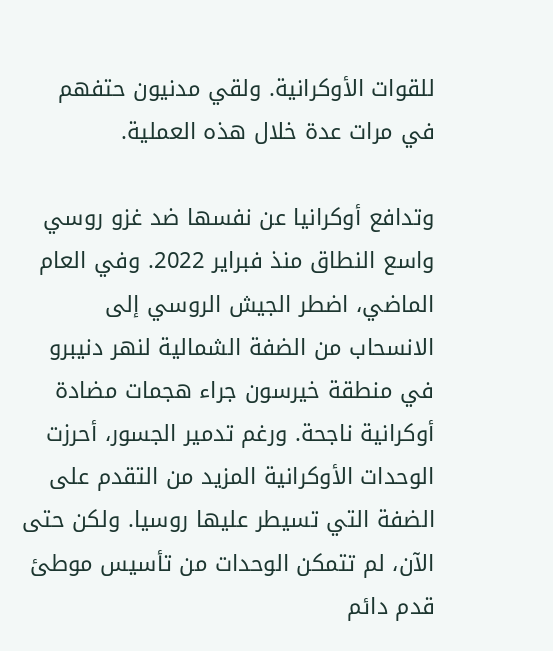للقوات الأوكرانية. ولقي مدنيون حتفهم في مرات عدة خلال هذه العملية.

وتدافع أوكرانيا عن نفسها ضد غزو روسي واسع النطاق منذ فبراير 2022. وفي العام الماضي، اضطر الجيش الروسي إلى الانسحاب من الضفة الشمالية لنهر دنيبرو في منطقة خيرسون جراء هجمات مضادة أوكرانية ناجحة. ورغم تدمير الجسور، أحرزت الوحدات الأوكرانية المزيد من التقدم على الضفة التي تسيطر عليها روسيا. ولكن حتى الآن، لم تتمكن الوحدات من تأسيس موطئ قدم دائم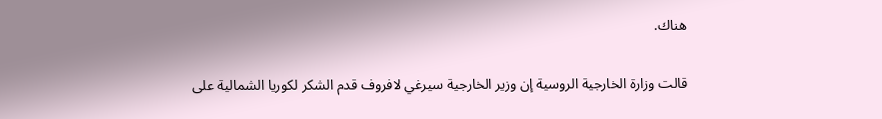هناك.

قالت وزارة الخارجية الروسية إن وزير الخارجية سيرغي لافروف قدم الشكر لكوريا الشمالية على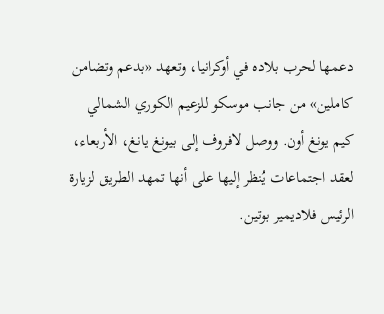دعمها لحرب بلاده في أوكرانيا، وتعهد «بدعم وتضامن كاملين» من جانب موسكو للزعيم الكوري الشمالي كيم يونغ أون. ووصل لافروف إلى بيونغ يانغ، الأربعاء، لعقد اجتماعات يُنظر إليها على أنها تمهد الطريق لزيارة الرئيس فلاديمير بوتين.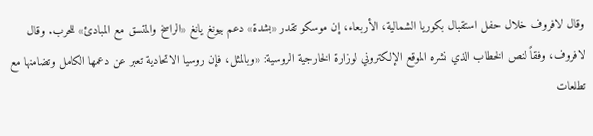وقال لافروف خلال حفل استقبال بكوريا الشمالية، الأربعاء، إن موسكو تقدر «بشدة» دعم بيونغ يانغ «الراسخ والمتسق مع المبادئ» للحرب. وقال لافروف، وفقاً لنص الخطاب الذي نشره الموقع الإلكتروني لوزارة الخارجية الروسية: «وبالمثل، فإن روسيا الاتحادية تعبر عن دعمها الكامل وتضامنها مع تطلعات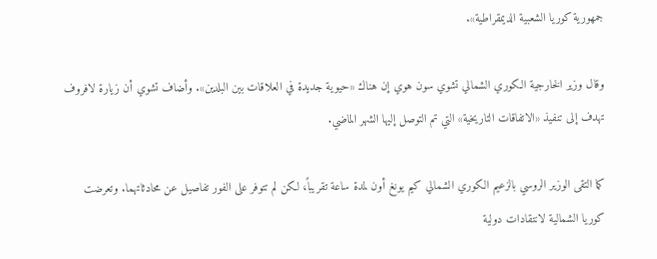جمهورية كوريا الشعبية الديمقراطية».

وقال وزير الخارجية الكوري الشمالي تشوي سون هوي إن هناك «حيوية جديدة في العلاقات بين البلدين». وأضاف تشوي أن زيارة لافروف تهدف إلى تنفيذ «الاتفاقات التاريخية» التي تم التوصل إليها الشهر الماضي.

كما التقى الوزير الروسي بالزعيم الكوري الشمالي كيم يونغ أون لمدة ساعة تقريباً، لكن لم تتوفر على الفور تفاصيل عن محادثاتهما. وتعرضت كوريا الشمالية لانتقادات دولية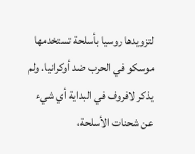لتزويدها روسيا بأسلحة تستخدمها موسكو في الحرب ضد أوكرانيا. ولم يذكر لافروف في البداية أي شيء عن شحنات الأسلحة،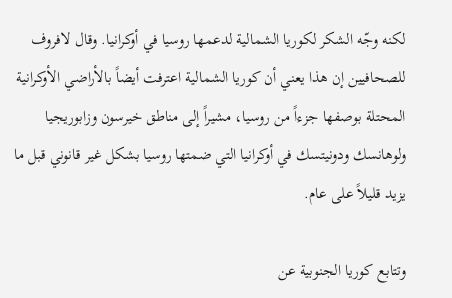لكنه وجّه الشكر لكوريا الشمالية لدعمها روسيا في أوكرانيا. وقال لافروف للصحافيين إن هذا يعني أن كوريا الشمالية اعترفت أيضاً بالأراضي الأوكرانية المحتلة بوصفها جزءاً من روسيا، مشيراً إلى مناطق خيرسون وزابوريجيا ولوهانسك ودونيتسك في أوكرانيا التي ضمتها روسيا بشكل غير قانوني قبل ما يزيد قليلاً على عام.

وتتابع كوريا الجنوبية عن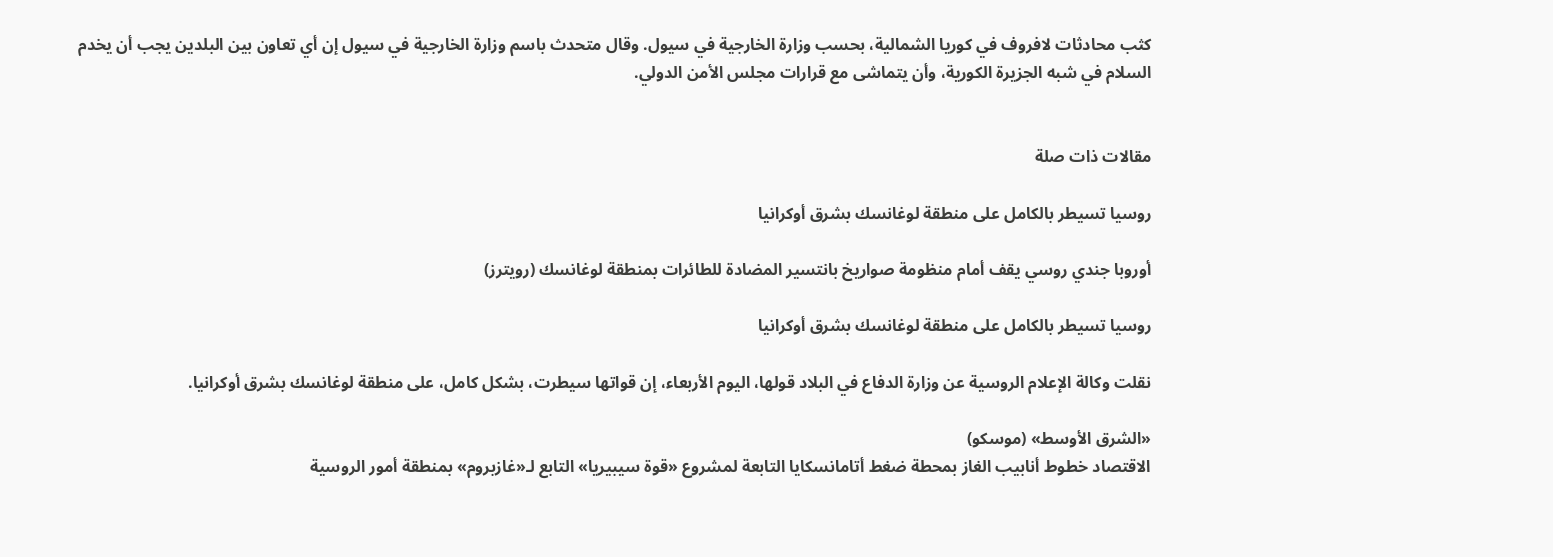كثب محادثات لافروف في كوريا الشمالية، بحسب وزارة الخارجية في سيول. وقال متحدث باسم وزارة الخارجية في سيول إن أي تعاون بين البلدين يجب أن يخدم السلام في شبه الجزيرة الكورية، وأن يتماشى مع قرارات مجلس الأمن الدولي.


مقالات ذات صلة

روسيا تسيطر بالكامل على منطقة لوغانسك بشرق أوكرانيا

أوروبا جندي روسي يقف أمام منظومة صواريخ بانتسير المضادة للطائرات بمنطقة لوغانسك (رويترز)

روسيا تسيطر بالكامل على منطقة لوغانسك بشرق أوكرانيا

نقلت وكالة الإعلام الروسية عن وزارة الدفاع في البلاد قولها، اليوم الأربعاء، إن قواتها سيطرت، بشكل كامل، على منطقة لوغانسك بشرق أوكرانيا.

«الشرق الأوسط» (موسكو)
الاقتصاد خطوط أنابيب الغاز بمحطة ضغط أتامانسكايا التابعة لمشروع «قوة سيبيريا» التابع لـ«غازبروم» بمنطقة أمور الروسية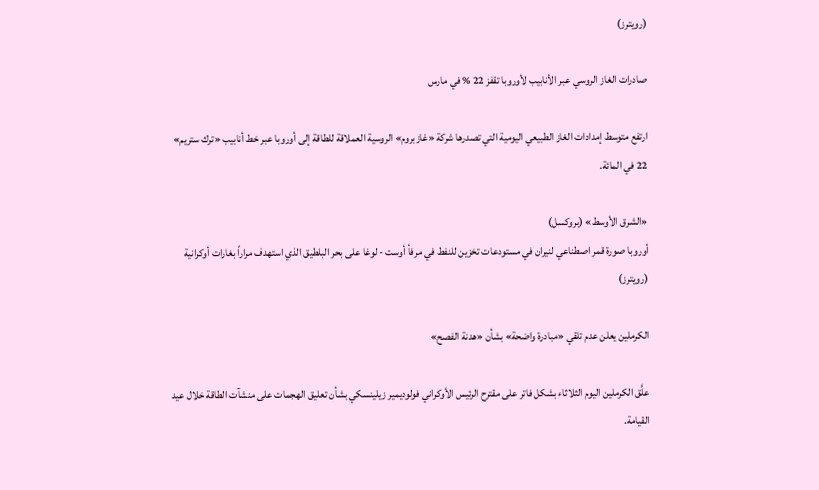(رويترز)

صادرات الغاز الروسي عبر الأنابيب لأوروبا تقفز 22 % في مارس

ارتفع متوسط إمدادات الغاز الطبيعي اليومية التي تصدرها شركة «غازبروم» الروسية العملاقة للطاقة إلى أوروبا عبر خط أنابيب «ترك ستريم» 22 في المائة.

«الشرق الأوسط» (بروكسل)
أوروبا صورة قمر اصطناعي لنيران في مستودعات تخزين للنفط في مرفأ أوست - لوغا على بحر البلطيق الذي استهدف مراراً بغارات أوكرانية (رويترز)

الكرملين يعلن عدم تلقي «مبادرة واضحة» بشأن «هدنة الفصح»

علَّق ‌الكرملين اليوم الثلاثاء بشكل فاتر على مقترح الرئيس الأوكراني فولوديمير زيلينسكي بشأن تعليق الهجمات على منشآت الطاقة خلال عيد القيامة.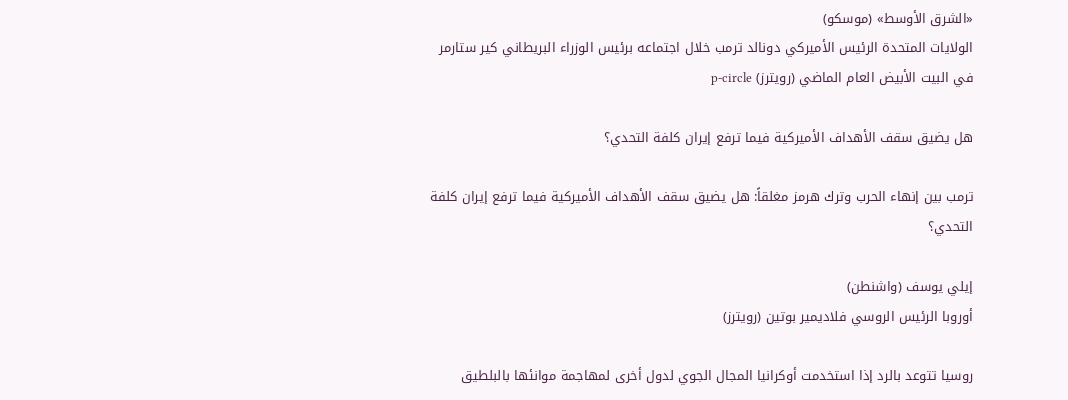«الشرق الأوسط» (موسكو)
الولايات المتحدة الرئيس الأميركي دونالد ترمب خلال اجتماعه برئيس الوزراء البريطاني كير ستارمر في البيت الأبيض العام الماضي (رويترز) p-circle

هل يضيق سقف الأهداف الأميركية فيما ترفع إيران كلفة التحدي؟

ترمب بين إنهاء الحرب وترك هرمز مغلقاً: هل يضيق سقف الأهداف الأميركية فيما ترفع إيران كلفة التحدي؟

إيلي يوسف (واشنطن)
أوروبا الرئيس الروسي فلاديمير بوتين (رويترز)

روسيا تتوعد بالرد إذا استخدمت أوكرانيا المجال الجوي لدول أخرى لمهاجمة موانئها بالبلطيق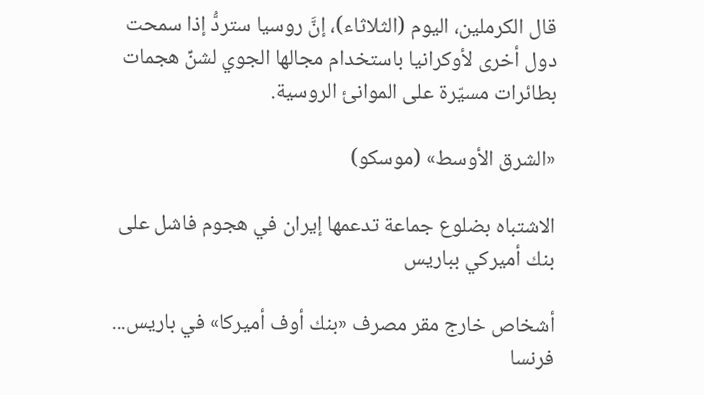قال الكرملين، اليوم (الثلاثاء)، إنَّ روسيا ستردُّ إذا سمحت دول أخرى لأوكرانيا باستخدام مجالها الجوي لشنِّ هجمات بطائرات مسيّرة على الموانئ الروسية.

«الشرق الأوسط» (موسكو)

الاشتباه بضلوع جماعة تدعمها إيران في هجوم فاشل على بنك أميركي بباريس

أشخاص خارج مقر مصرف «بنك أوف أميركا» في باريس... فرنسا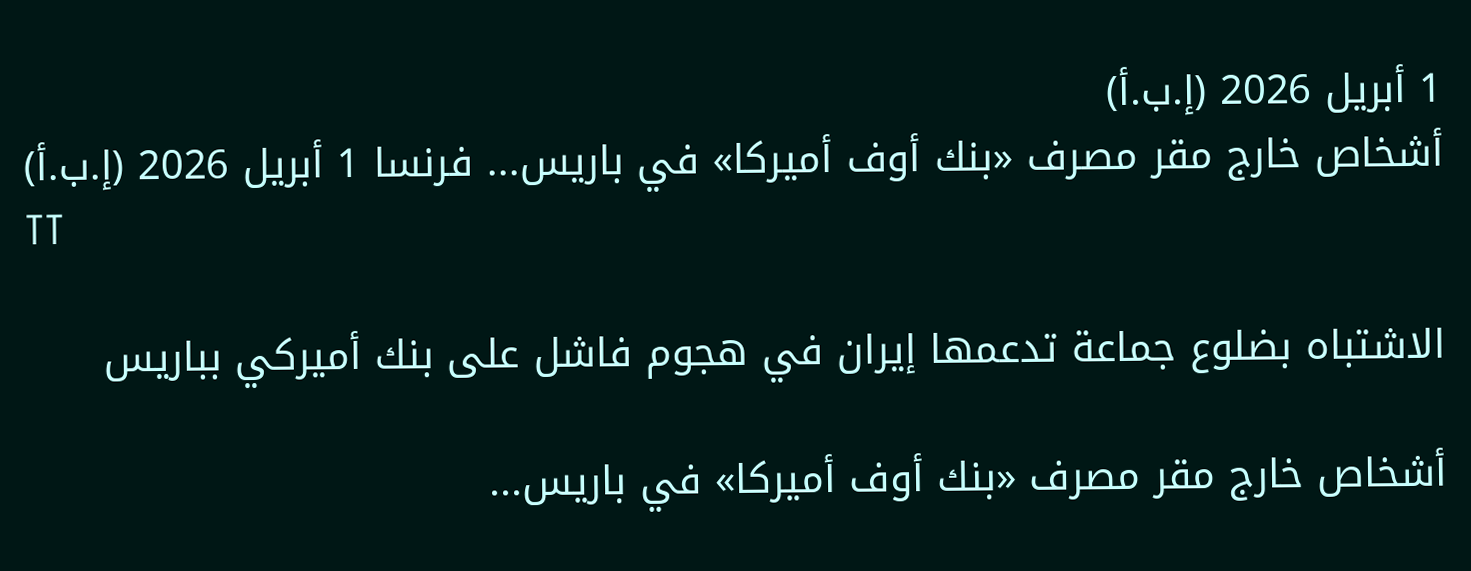1 أبريل 2026 (إ.ب.أ)
أشخاص خارج مقر مصرف «بنك أوف أميركا» في باريس... فرنسا 1 أبريل 2026 (إ.ب.أ)
TT

الاشتباه بضلوع جماعة تدعمها إيران في هجوم فاشل على بنك أميركي بباريس

أشخاص خارج مقر مصرف «بنك أوف أميركا» في باريس...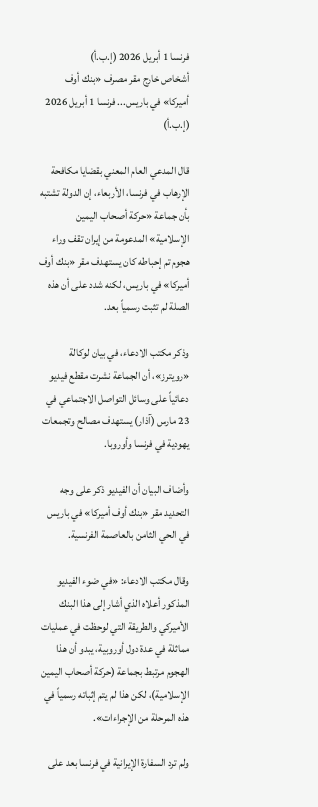فرنسا 1 أبريل 2026 (إ.ب.أ)
أشخاص خارج مقر مصرف «بنك أوف أميركا» في باريس... فرنسا 1 أبريل 2026 (إ.ب.أ)

قال المدعي العام المعني بقضايا مكافحة الإرهاب في فرنسا، الأربعاء، إن الدولة تشتبه بأن جماعة «حركة أصحاب اليمين الإسلامية» المدعومة من إيران تقف وراء هجوم تم إحباطه كان يستهدف مقر «بنك أوف أميركا» في باريس، لكنه شدد على أن هذه الصلة لم تثبت رسمياً بعد.

وذكر مكتب الادعاء، في بيان لوكالة «رويترز»، أن الجماعة نشرت مقطع فيديو دعائياً على وسائل التواصل الاجتماعي في 23 مارس (آذار) يستهدف مصالح وتجمعات يهودية في فرنسا وأوروبا.

وأضاف البيان أن الفيديو ذكر على وجه التحديد مقر «بنك أوف أميركا» في باريس في الحي الثامن بالعاصمة الفرنسية.

وقال مكتب الادعاء: «في ضوء الفيديو المذكور أعلاه الذي أشار إلى هذا البنك الأميركي والطريقة التي لوحظت في عمليات مماثلة في عدة دول أوروبية، يبدو أن هذا الهجوم مرتبط بجماعة (حركة أصحاب اليمين الإسلامية)، لكن هذا لم يتم إثباته رسمياً في هذه المرحلة من الإجراءات».

ولم ترد السفارة الإيرانية في فرنسا بعد على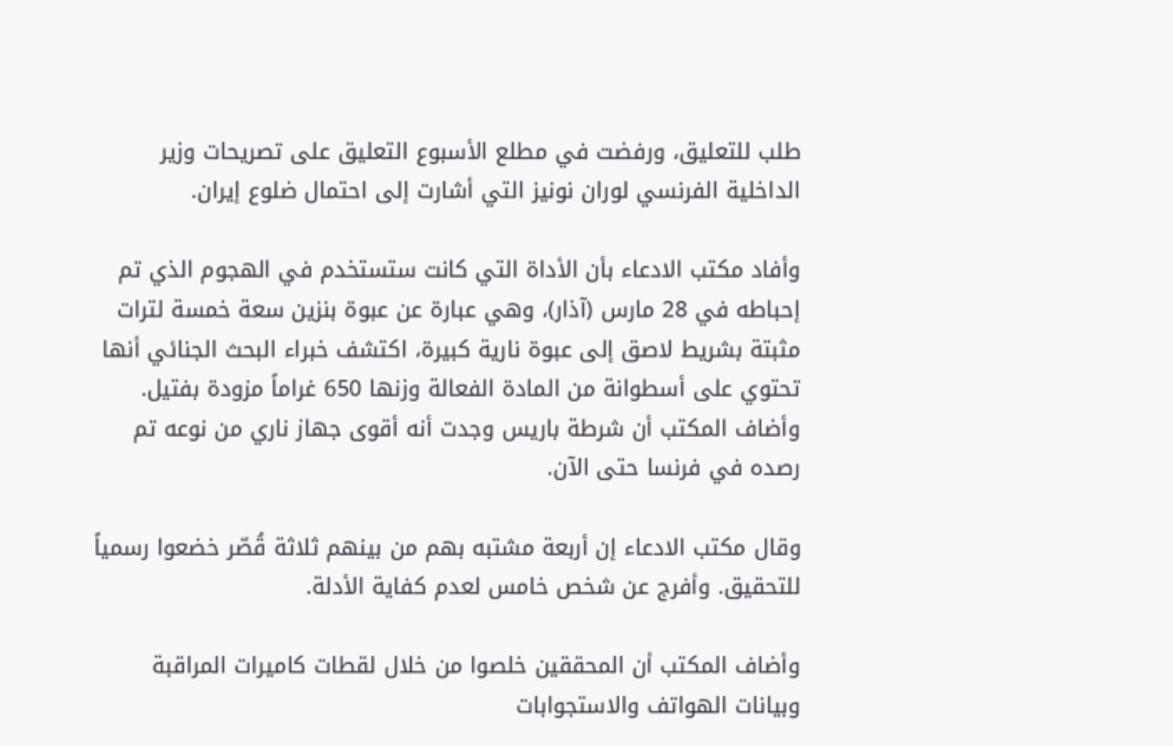طلب للتعليق، ورفضت في مطلع الأسبوع التعليق على تصريحات وزير الداخلية الفرنسي لوران نونيز التي أشارت إلى احتمال ضلوع إيران.

وأفاد مكتب الادعاء بأن الأداة التي كانت ستستخدم في الهجوم الذي تم إحباطه في 28 مارس (آذار)، وهي عبارة عن عبوة بنزين سعة خمسة لترات مثبتة بشريط لاصق إلى عبوة نارية كبيرة، اكتشف خبراء البحث الجنائي أنها تحتوي على أسطوانة من المادة الفعالة وزنها 650 غراماً مزودة بفتيل. وأضاف المكتب أن شرطة باريس وجدت أنه أقوى جهاز ناري من نوعه تم رصده في فرنسا حتى الآن.

وقال مكتب الادعاء إن أربعة مشتبه بهم من بينهم ثلاثة قُصّر خضعوا رسمياً للتحقيق. وأفرج عن شخص خامس لعدم كفاية الأدلة.

وأضاف المكتب أن المحققين خلصوا من خلال لقطات كاميرات المراقبة وبيانات الهواتف والاستجوابات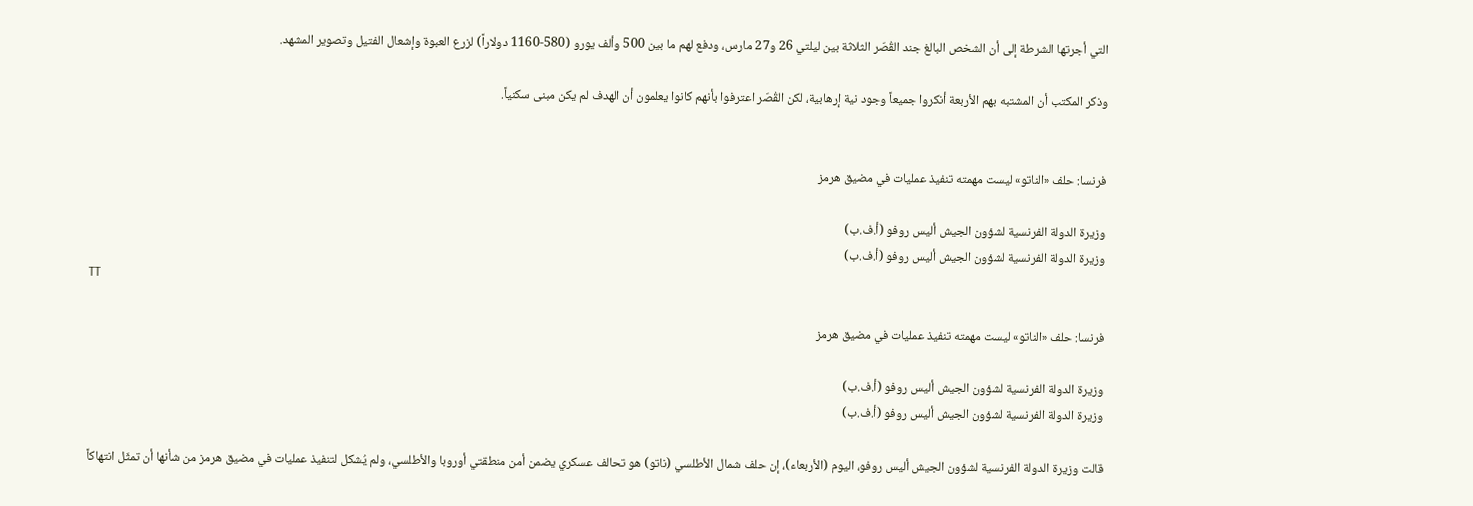التي أجرتها الشرطة إلى أن الشخص البالغ جند القُصّر الثلاثة بين ليلتي 26 و27 مارس، ودفع لهم ما بين 500 وألف يورو (580-1160 دولاراً) لزرع العبوة وإشعال الفتيل وتصوير المشهد.

وذكر المكتب أن المشتبه بهم الأربعة أنكروا جميعاً وجود نية إرهابية، لكن القُصّر اعترفوا بأنهم كانوا يعلمون أن الهدف لم يكن مبنى سكنياً.


فرنسا: حلف «الناتو» ليست مهمته تنفيذ عمليات في مضيق هرمز

وزيرة الدولة الفرنسية لشؤون الجيش أليس روفو (أ.ف.ب)
وزيرة الدولة الفرنسية لشؤون الجيش أليس روفو (أ.ف.ب)
TT

فرنسا: حلف «الناتو» ليست مهمته تنفيذ عمليات في مضيق هرمز

وزيرة الدولة الفرنسية لشؤون الجيش أليس روفو (أ.ف.ب)
وزيرة الدولة الفرنسية لشؤون الجيش أليس روفو (أ.ف.ب)

قالت وزيرة الدولة الفرنسية لشؤون الجيش أليس روفو، اليوم (الأربعاء)، إن حلف شمال الأطلسي (ناتو) هو تحالف عسكري يضمن أمن منطقتي أوروبا والأطلسي، ولم يُشكل لتنفيذ عمليات في مضيق هرمز من شأنها أن تمثّل انتهاكاً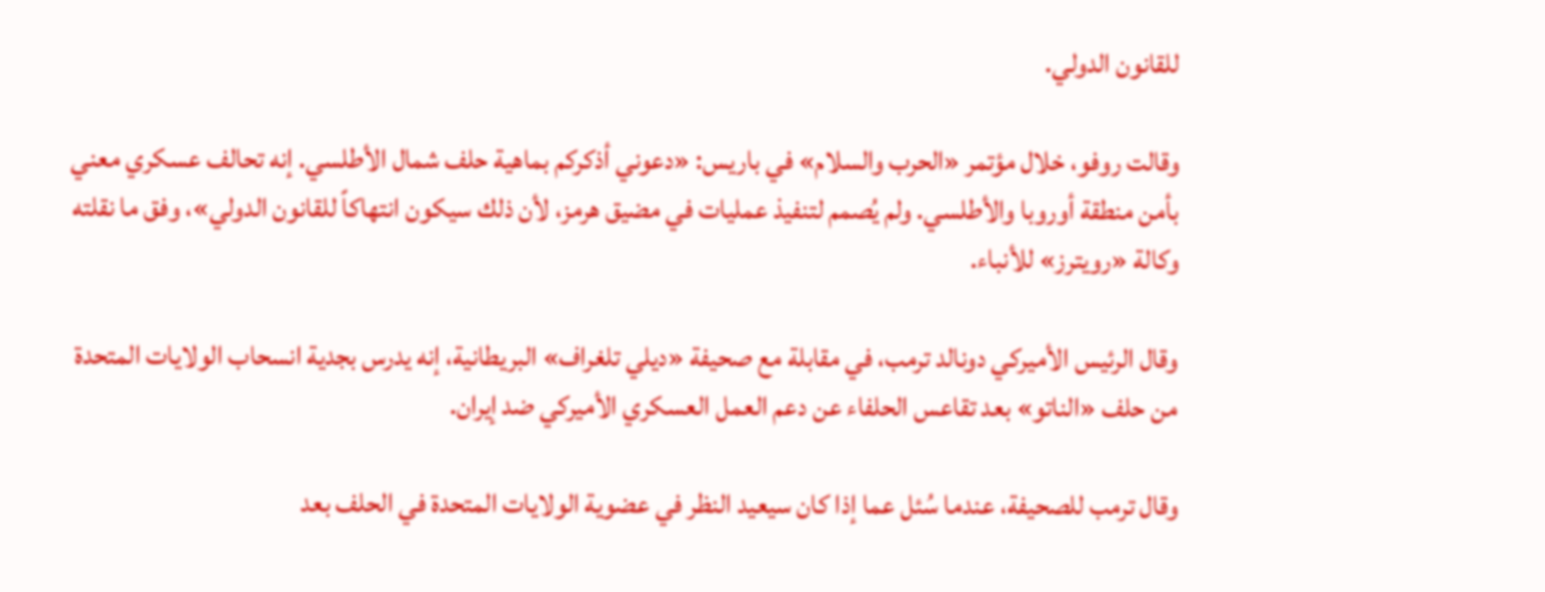للقانون الدولي.

وقالت روفو، خلال مؤتمر «الحرب والسلام» في باريس: «دعوني أذكركم بماهية حلف شمال الأطلسي. إنه تحالف عسكري معني بأمن منطقة أوروبا والأطلسي. ولم يُصمم لتنفيذ عمليات في مضيق هرمز، لأن ذلك سيكون انتهاكاً للقانون الدولي»، وفق ما نقلته وكالة «رويترز» للأنباء.

وقال الرئيس الأميركي دونالد ترمب، في مقابلة مع صحيفة «ديلي تلغراف» البريطانية، إنه يدرس بجدية انسحاب الولايات المتحدة من حلف «الناتو» بعد تقاعس الحلفاء عن دعم العمل العسكري الأميركي ضد إيران.

وقال ترمب للصحيفة، عندما سُئل عما إذا كان سيعيد النظر في عضوية الولايات المتحدة في الحلف بعد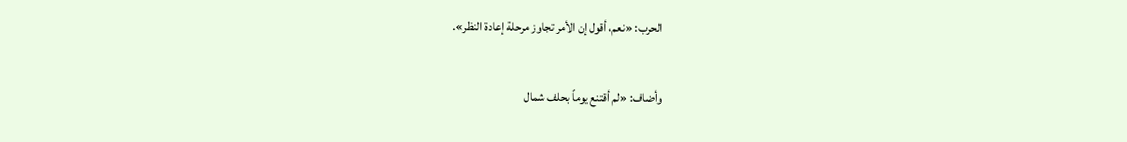الحرب: «نعم، أقول إن الأمر تجاوز مرحلة إعادة النظر».

وأضاف: «لم أقتنع يوماً بحلف شمال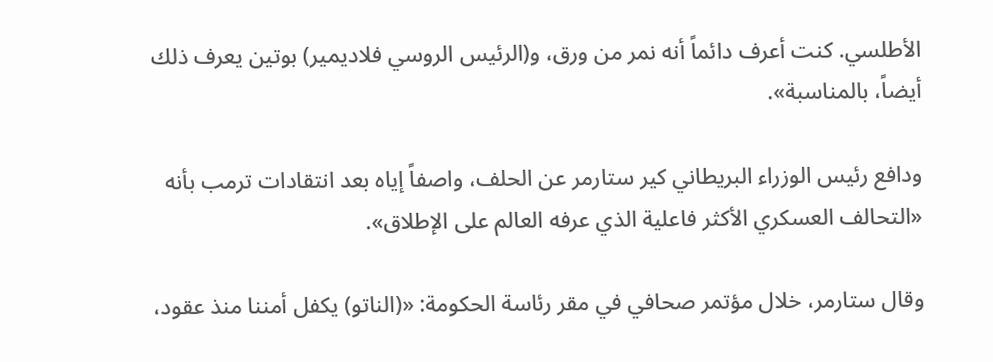الأطلسي. كنت أعرف دائماً أنه نمر من ورق، و(الرئيس الروسي فلاديمير) بوتين يعرف ذلك أيضاً، بالمناسبة».

ودافع رئيس الوزراء البريطاني كير ستارمر عن الحلف، واصفاً إياه بعد انتقادات ترمب بأنه «التحالف العسكري الأكثر فاعلية الذي عرفه العالم على الإطلاق».

وقال ستارمر، خلال مؤتمر صحافي في مقر رئاسة الحكومة: «(الناتو) يكفل أمننا منذ عقود،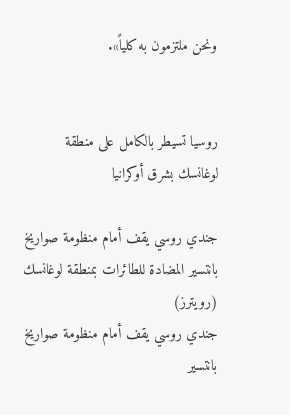ونحن ملتزمون به كلياً».


روسيا تسيطر بالكامل على منطقة لوغانسك بشرق أوكرانيا

جندي روسي يقف أمام منظومة صواريخ بانتسير المضادة للطائرات بمنطقة لوغانسك (رويترز)
جندي روسي يقف أمام منظومة صواريخ بانتسير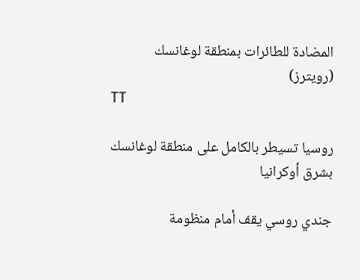المضادة للطائرات بمنطقة لوغانسك (رويترز)
TT

روسيا تسيطر بالكامل على منطقة لوغانسك بشرق أوكرانيا

جندي روسي يقف أمام منظومة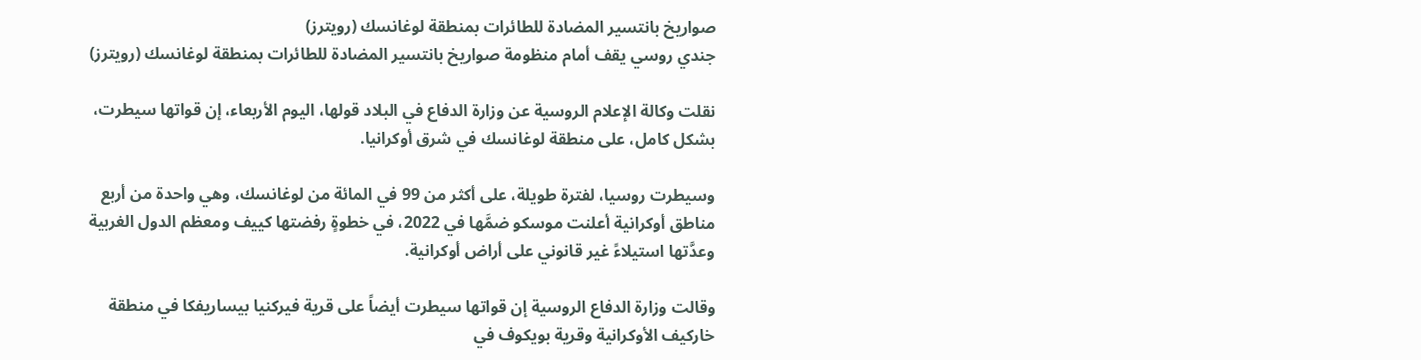صواريخ بانتسير المضادة للطائرات بمنطقة لوغانسك (رويترز)
جندي روسي يقف أمام منظومة صواريخ بانتسير المضادة للطائرات بمنطقة لوغانسك (رويترز)

نقلت وكالة الإعلام الروسية عن وزارة الدفاع في البلاد قولها، اليوم الأربعاء، إن قواتها سيطرت، بشكل كامل، على منطقة لوغانسك في شرق أوكرانيا.

وسيطرت روسيا، لفترة طويلة، على أكثر من 99 في المائة من لوغانسك، وهي واحدة من أربع مناطق أوكرانية أعلنت موسكو ضمَّها في 2022، في خطوةٍ رفضتها كييف ومعظم الدول الغربية وعدَّتها استيلاءً غير قانوني على أراض أوكرانية.

وقالت وزارة الدفاع الروسية إن قواتها سيطرت أيضاً على قرية فيركنيا بيساريفكا في منطقة خاركيف الأوكرانية وقرية بويكوف في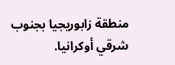منطقة زابوريجيا بجنوب شرقي أوكرانيا.